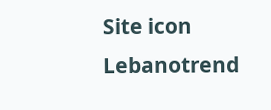Site icon Lebanotrend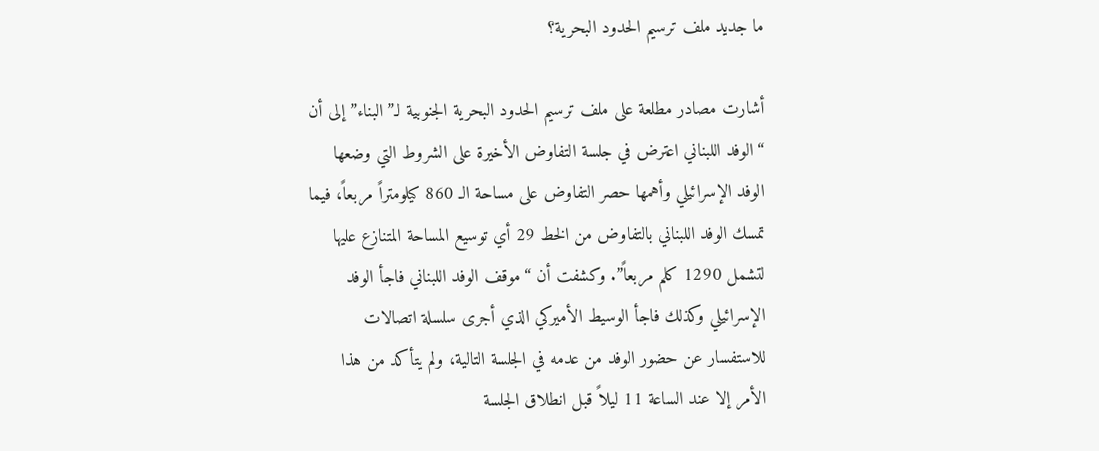ما جديد ملف ترسيم الحدود البحرية؟

أشارت مصادر مطلعة على ملف ترسيم الحدود البحرية الجنوبية لـ”البناء” إلى أن “الوفد اللبناني اعترض في جلسة التفاوض الأخيرة على الشروط التي وضعها الوفد الإسرائيلي وأهمها حصر التفاوض على مساحة الـ 860 كيلومتراً مربعاً، فيما تمسك الوفد اللبناني بالتفاوض من الخط 29 أي توسيع المساحة المتنازع عليها لتشمل 1290 كلم مربعاً”. وكشفت أن “موقف الوفد اللبناني فاجأ الوفد الإسرائيلي وكذلك فاجأ الوسيط الأميركي الذي أجرى سلسلة اتصالات للاستفسار عن حضور الوفد من عدمه في الجلسة التالية، ولم يتأكد من هذا الأمر إلا عند الساعة 11 ليلاً قبل انطلاق الجلسة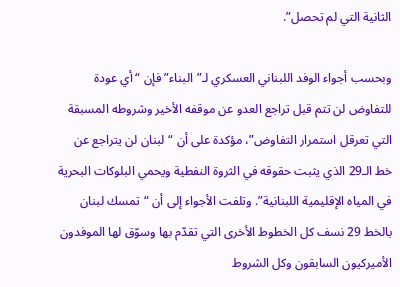الثانية التي لم تحصل”.

وبحسب أجواء الوفد اللبناني العسكري لـ”البناء” فإن “أي عودة للتفاوض لن تتم قبل تراجع العدو عن موقفه الأخير وشروطه المسبقة التي تعرقل استمرار التفاوض”، مؤكدة على أن “لبنان لن يتراجع عن خط الـ29 الذي يثبت حقوقه في الثروة النفطية ويحمي البلوكات البحرية في المياه الإقليمية اللبنانية”. وتلفت الأجواء إلى أن “تمسك لبنان بالخط 29 نسف كل الخطوط الأخرى التي تقدّم بها وسوّق لها الموفدون الأميركيون السابقون وكل الشروط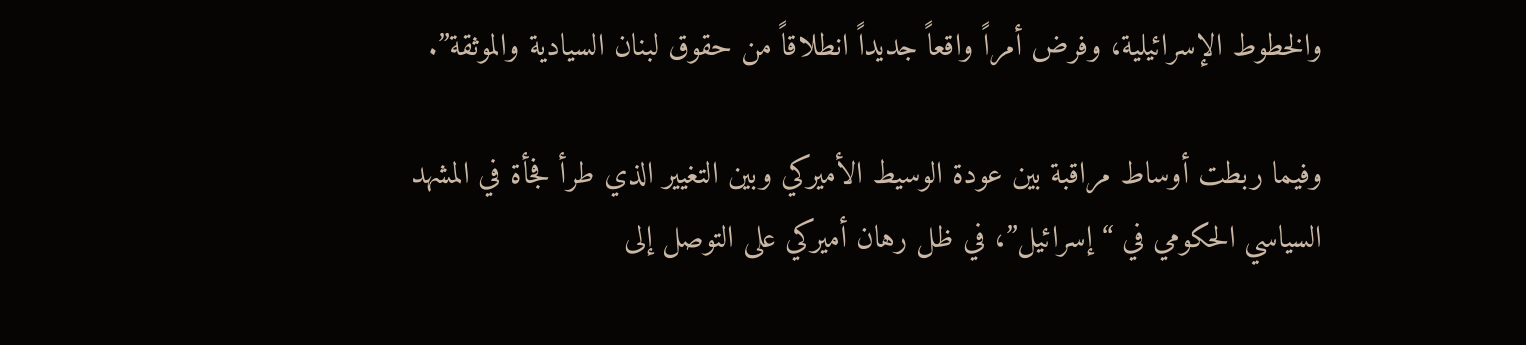والخطوط الإسرائيلية، وفرض أمراً واقعاً جديداً انطلاقاً من حقوق لبنان السيادية والموثقة”.

وفيما ربطت أوساط مراقبة بين عودة الوسيط الأميركي وبين التغيير الذي طرأ فجأة في المشهد السياسي الحكومي في “إسرائيل”، في ظل رهان أميركي على التوصل إلى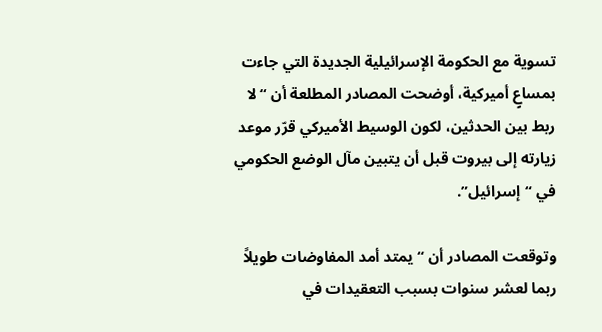تسوية مع الحكومة الإسرائيلية الجديدة التي جاءت بمساعٍ أميركية، أوضحت المصادر المطلعة أن “لا ربط بين الحدثين، لكون الوسيط الأميركي قرّر موعد زيارته إلى بيروت قبل أن يتبين مآل الوضع الحكومي في “إسرائيل”.

وتوقعت المصادر أن “يمتد أمد المفاوضات طويلاً ربما لعشر سنوات بسبب التعقيدات في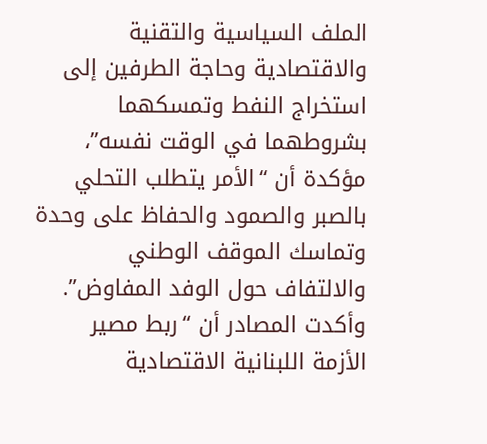الملف السياسية والتقنية والاقتصادية وحاجة الطرفين إلى استخراج النفط وتمسكهما بشروطهما في الوقت نفسه”، مؤكدة أن “الأمر يتطلب التحلي بالصبر والصمود والحفاظ على وحدة وتماسك الموقف الوطني والالتفاف حول الوفد المفاوض”. وأكدت المصادر أن “ربط مصير الأزمة اللبنانية الاقتصادية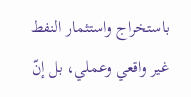باستخراج واستثمار النفط غير واقعي وعملي، بل إنّ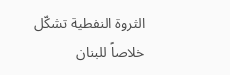الثروة النفطية تشكّل خلاصاً للبنان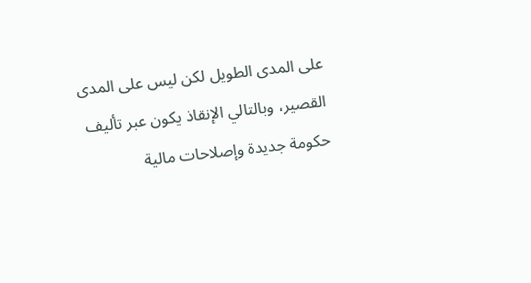على المدى الطويل لكن ليس على المدى القصير، وبالتالي الإنقاذ يكون عبر تأليف حكومة جديدة وإصلاحات مالية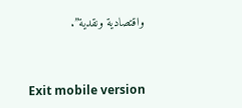واقتصادية ونقدية”.



Exit mobile version